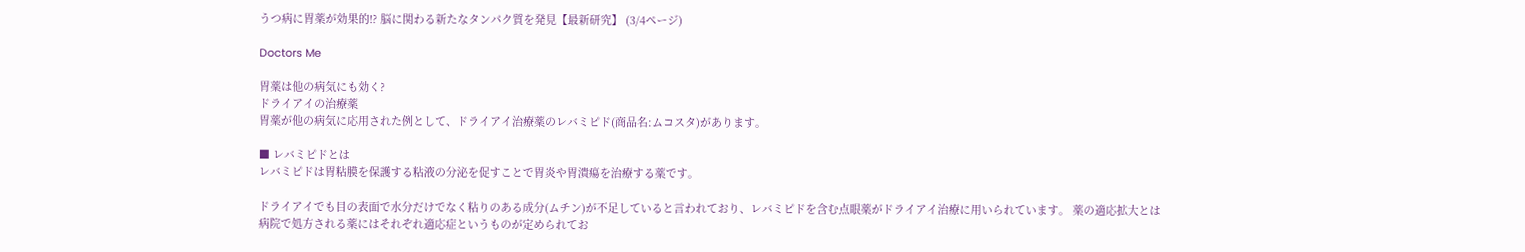うつ病に胃薬が効果的!? 脳に関わる新たなタンパク質を発見【最新研究】 (3/4ページ)

Doctors Me

胃薬は他の病気にも効く?
ドライアイの治療薬
胃薬が他の病気に応用された例として、ドライアイ治療薬のレバミピド(商品名:ムコスタ)があります。

■ レバミピドとは
レバミピドは胃粘膜を保護する粘液の分泌を促すことで胃炎や胃潰瘍を治療する薬です。

ドライアイでも目の表面で水分だけでなく粘りのある成分(ムチン)が不足していると言われており、レバミピドを含む点眼薬がドライアイ治療に用いられています。 薬の適応拡大とは
病院で処方される薬にはそれぞれ適応症というものが定められてお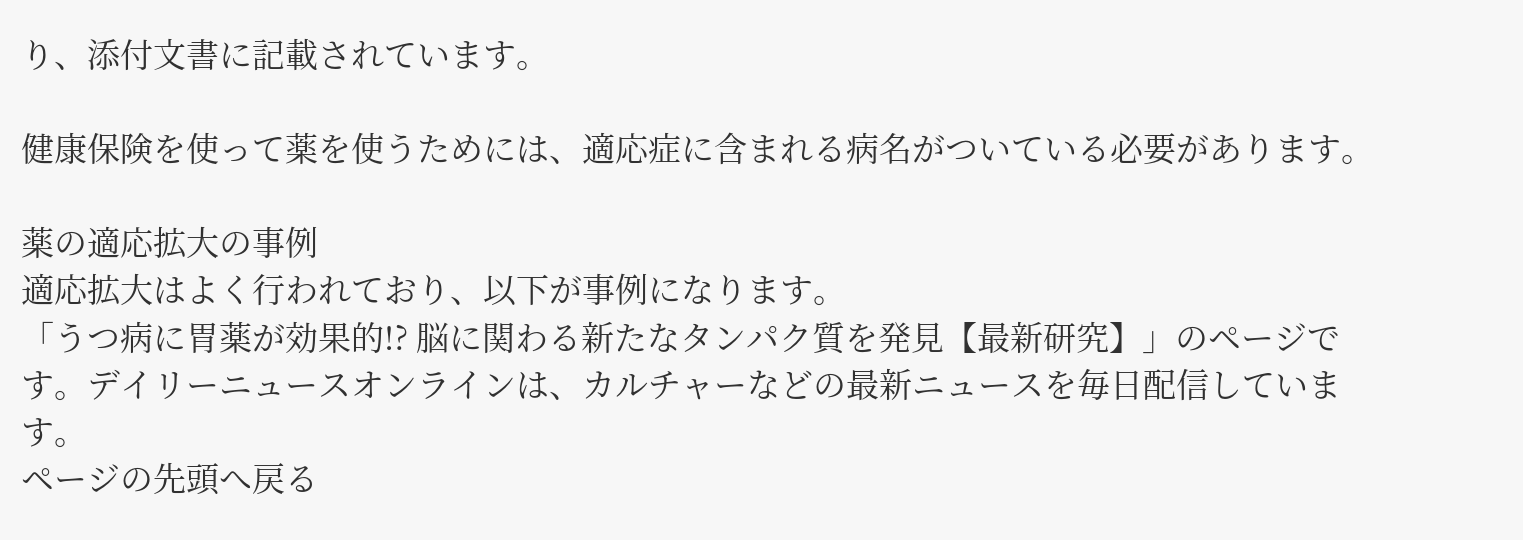り、添付文書に記載されています。

健康保険を使って薬を使うためには、適応症に含まれる病名がついている必要があります。

薬の適応拡大の事例
適応拡大はよく行われており、以下が事例になります。
「うつ病に胃薬が効果的!? 脳に関わる新たなタンパク質を発見【最新研究】」のページです。デイリーニュースオンラインは、カルチャーなどの最新ニュースを毎日配信しています。
ページの先頭へ戻る